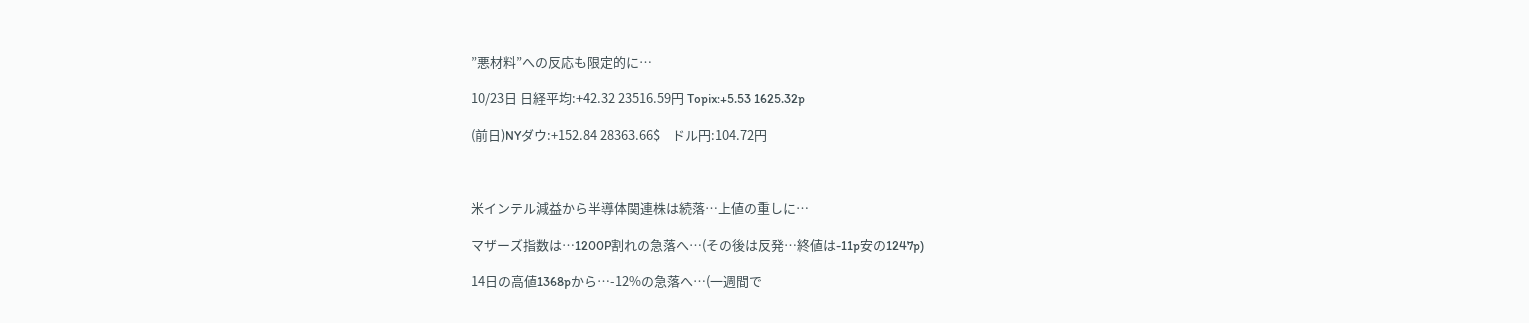”悪材料”への反応も限定的に…

10/23日 日経平均:+42.32 23516.59円 Topix:+5.53 1625.32p

(前日)NYダウ:+152.84 28363.66$    ドル円:104.72円



米インテル減益から半導体関連株は続落…上値の重しに…

マザーズ指数は…1200P割れの急落へ…(その後は反発…終値は-11p安の1247p)

14日の高値1368pから…-12%の急落へ…(一週間で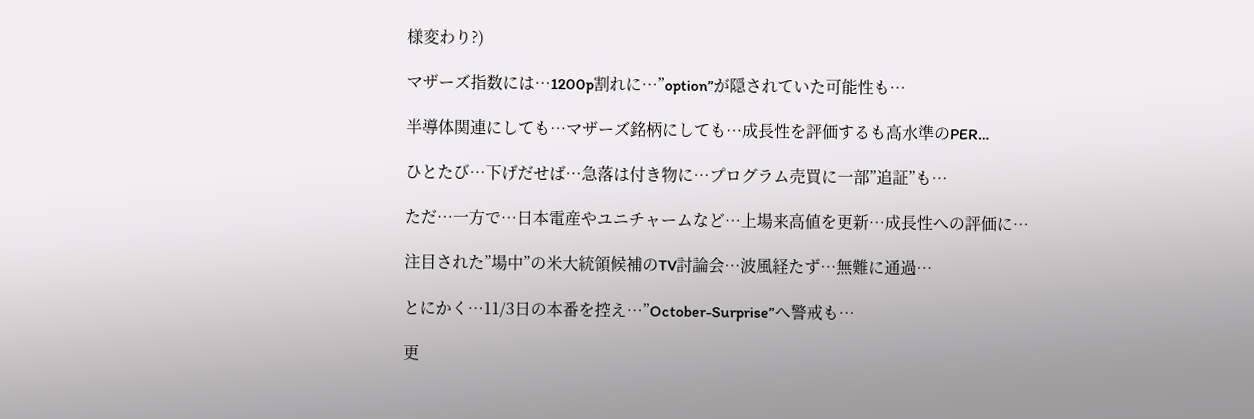様変わり?)

マザーズ指数には…1200p割れに…”option”が隠されていた可能性も…

半導体関連にしても…マザーズ銘柄にしても…成長性を評価するも高水準のPER…

ひとたび…下げだせば…急落は付き物に…プログラム売買に一部”追証”も…

ただ…一方で…日本電産やユニチャームなど…上場来高値を更新…成長性への評価に…

注目された”場中”の米大統領候補のTV討論会…波風経たず…無難に通過…

とにかく…11/3日の本番を控え…”October-Surprise”へ警戒も…

更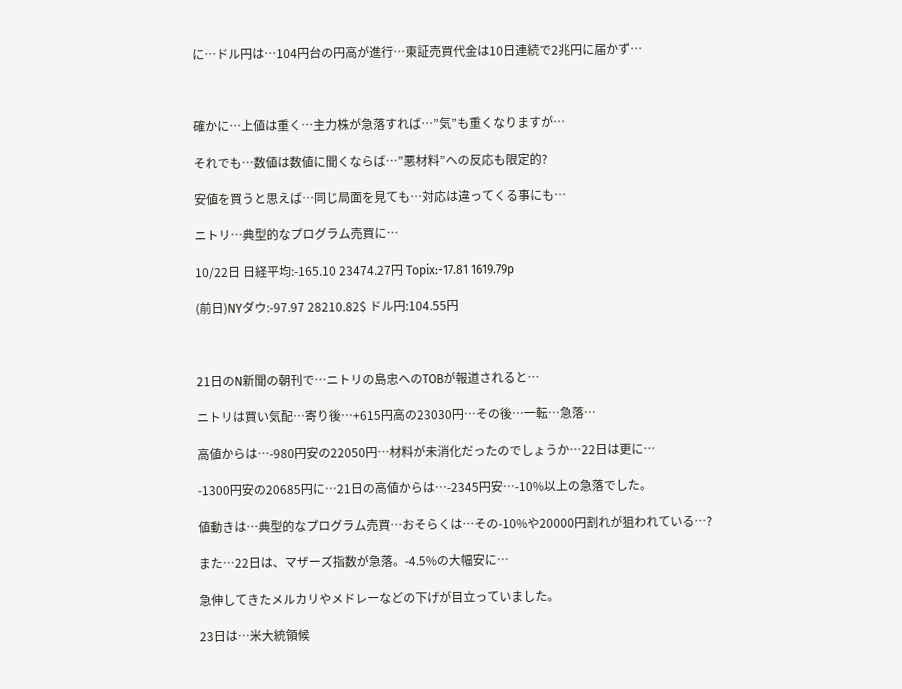に…ドル円は…104円台の円高が進行…東証売買代金は10日連続で2兆円に届かず…



確かに…上値は重く…主力株が急落すれば…”気”も重くなりますが…

それでも…数値は数値に聞くならば…”悪材料”への反応も限定的?

安値を買うと思えば…同じ局面を見ても…対応は違ってくる事にも…

ニトリ…典型的なプログラム売買に…

10/22日 日経平均:-165.10 23474.27円 Topix:-17.81 1619.79p

(前日)NYダウ:-97.97 28210.82$ ドル円:104.55円



21日のN新聞の朝刊で…ニトリの島忠へのTOBが報道されると…

ニトリは買い気配…寄り後…+615円高の23030円…その後…一転…急落…

高値からは…-980円安の22050円…材料が未消化だったのでしょうか…22日は更に…

-1300円安の20685円に…21日の高値からは…-2345円安…-10%以上の急落でした。

値動きは…典型的なプログラム売買…おそらくは…その-10%や20000円割れが狙われている…?

また…22日は、マザーズ指数が急落。-4.5%の大幅安に…

急伸してきたメルカリやメドレーなどの下げが目立っていました。

23日は…米大統領候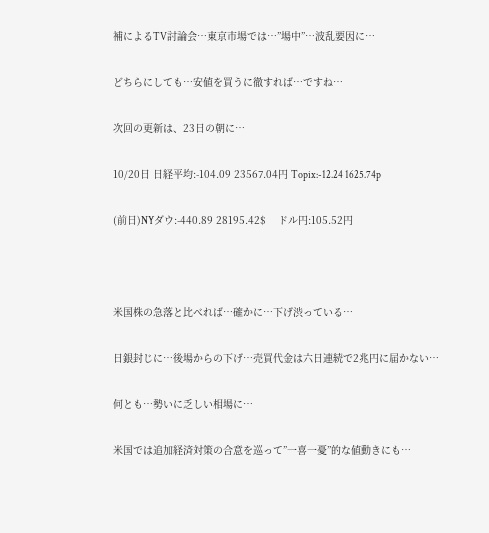補によるTV討論会…東京市場では…”場中”…波乱要因に…

どちらにしても…安値を買うに徹すれば…ですね…

次回の更新は、23日の朝に…

10/20日 日経平均:-104.09 23567.04円 Topix:-12.24 1625.74p

(前日)NYダウ:-440.89 28195.42$    ドル円:105.52円



米国株の急落と比べれば…確かに…下げ渋っている…

日銀封じに…後場からの下げ…売買代金は六日連続で2兆円に届かない…

何とも…勢いに乏しい相場に…

米国では追加経済対策の合意を巡って”一喜一憂”的な値動きにも…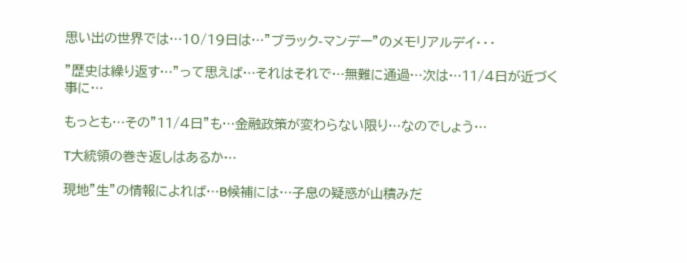思い出の世界では…10/19日は…”ブラック-マンデー”のメモリアルデイ・・・

”歴史は繰り返す…”って思えば…それはそれで…無難に通過…次は…11/4日が近づく事に…

もっとも…その”11/4日”も…金融政策が変わらない限り…なのでしょう…

T大統領の巻き返しはあるか…

現地”生”の情報によれば…B候補には…子息の疑惑が山積みだ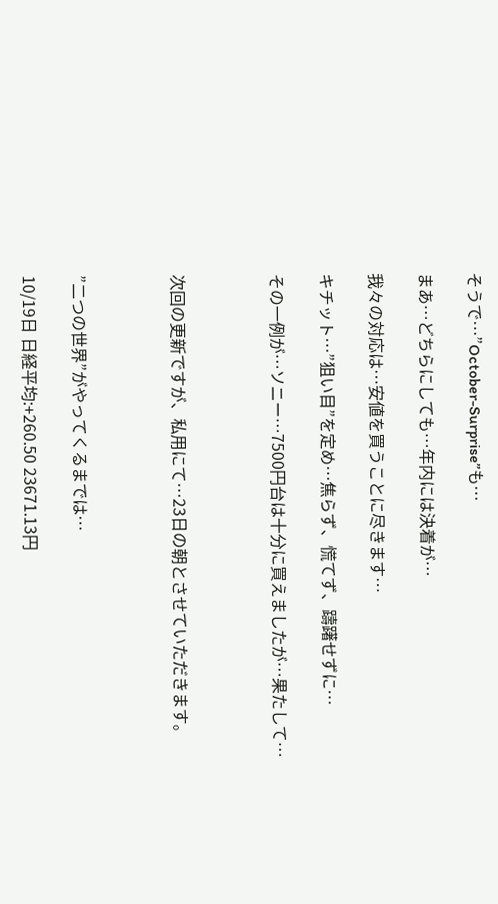そうで…”October-Surprise”も…

まあ…どちらにしても…年内には決着が…

我々の対応は…安値を買うことに尽きます…

キチット…”狙い目”を定め…焦らず、慌てず、躊躇せずに…

その一例が…ソニー…7500円台は十分に買えましたが…果たして…



次回の更新ですが、私用にて…23日の朝とさせていただきます。



”二つの世界”がやってくるまでは…

10/19日 日経平均:+260.50 23671.13円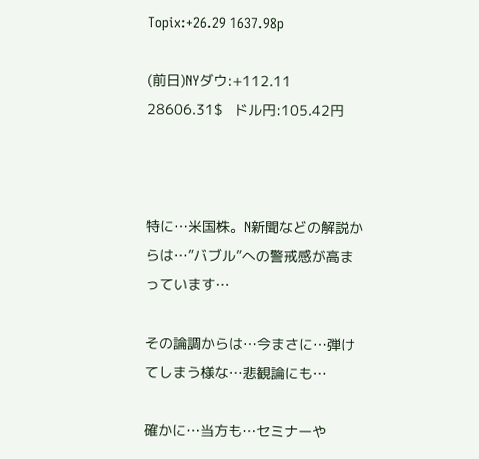Topix:+26.29 1637.98p

(前日)NYダウ:+112.11 28606.31$   ドル円:105.42円



特に…米国株。N新聞などの解説からは…”バブル”への警戒感が高まっています…

その論調からは…今まさに…弾けてしまう様な…悲観論にも…

確かに…当方も…セミナーや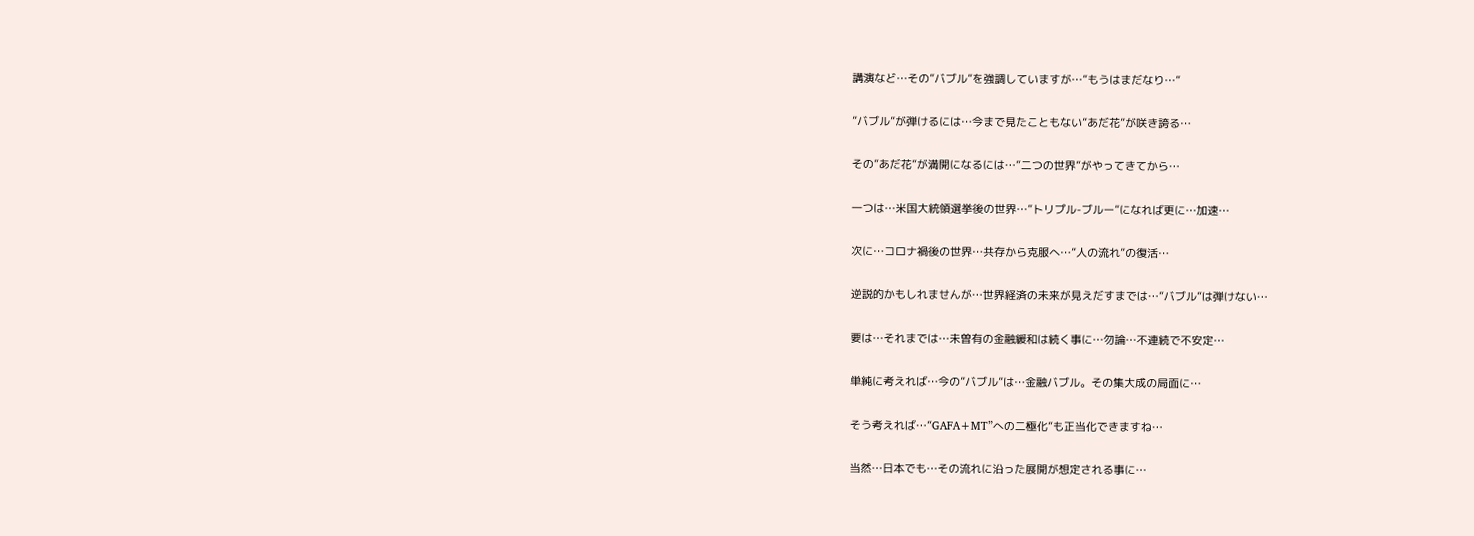講演など…その”バブル”を強調していますが…”もうはまだなり…”

”バブル”が弾けるには…今まで見たこともない”あだ花”が咲き誇る…

その”あだ花”が満開になるには…”二つの世界”がやってきてから…

一つは…米国大統領選挙後の世界…”トリプル-ブルー”になれば更に…加速…

次に…コロナ禍後の世界…共存から克服へ…”人の流れ”の復活…

逆説的かもしれませんが…世界経済の未来が見えだすまでは…”バブル”は弾けない…

要は…それまでは…未曽有の金融緩和は続く事に…勿論…不連続で不安定…

単純に考えれば…今の”バブル”は…金融バブル。その集大成の局面に…

そう考えれば…”GAFA+MT”への二極化”も正当化できますね…

当然…日本でも…その流れに沿った展開が想定される事に…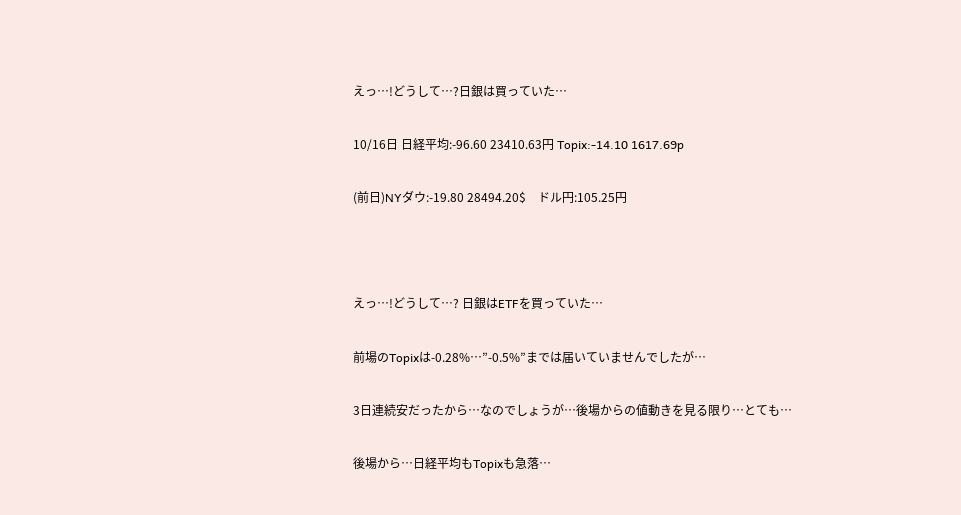えっ…!どうして…?日銀は買っていた…

10/16日 日経平均:-96.60 23410.63円 Topix:-14.10 1617.69p

(前日)NYダウ:-19.80 28494.20$    ドル円:105.25円



えっ…!どうして…? 日銀はETFを買っていた…

前場のTopixは-0.28%…”-0.5%”までは届いていませんでしたが…

3日連続安だったから…なのでしょうが…後場からの値動きを見る限り…とても…

後場から…日経平均もTopixも急落…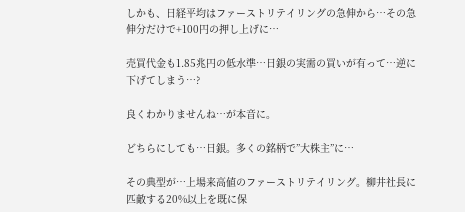しかも、日経平均はファーストリテイリングの急伸から…その急伸分だけで+100円の押し上げに…

売買代金も1.85兆円の低水準…日銀の実需の買いが有って…逆に下げてしまう…?

良くわかりませんね…が本音に。

どちらにしても…日銀。多くの銘柄で”大株主”に…

その典型が…上場来高値のファーストリテイリング。柳井社長に匹敵する20%以上を既に保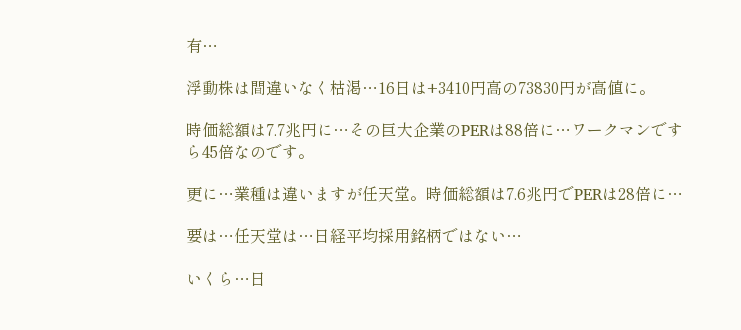有…

浮動株は間違いなく枯渇…16日は+3410円高の73830円が高値に。

時価総額は7.7兆円に…その巨大企業のPERは88倍に…ワークマンですら45倍なのです。

更に…業種は違いますが任天堂。時価総額は7.6兆円でPERは28倍に…

要は…任天堂は…日経平均採用銘柄ではない…

いくら…日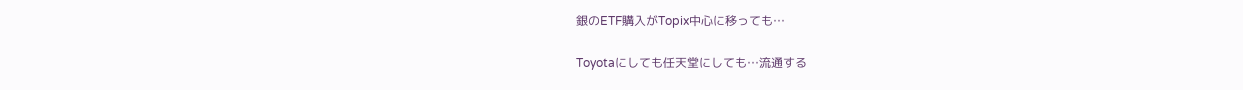銀のETF購入がTopix中心に移っても…

Toyotaにしても任天堂にしても…流通する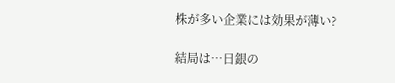株が多い企業には効果が薄い?

結局は…日銀の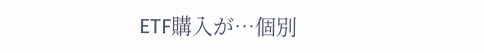ETF購入が…個別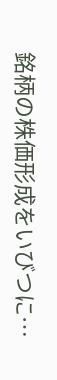銘柄の株価形成をいびつに…